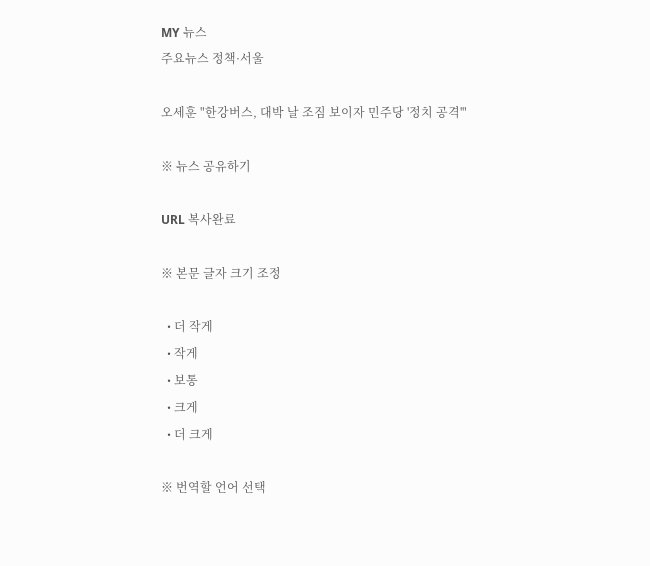MY 뉴스
주요뉴스 정책·서울

오세훈 "한강버스, 대박 날 조짐 보이자 민주당 '정치 공격'"

※ 뉴스 공유하기

URL 복사완료

※ 본문 글자 크기 조정

  • 더 작게
  • 작게
  • 보통
  • 크게
  • 더 크게

※ 번역할 언어 선택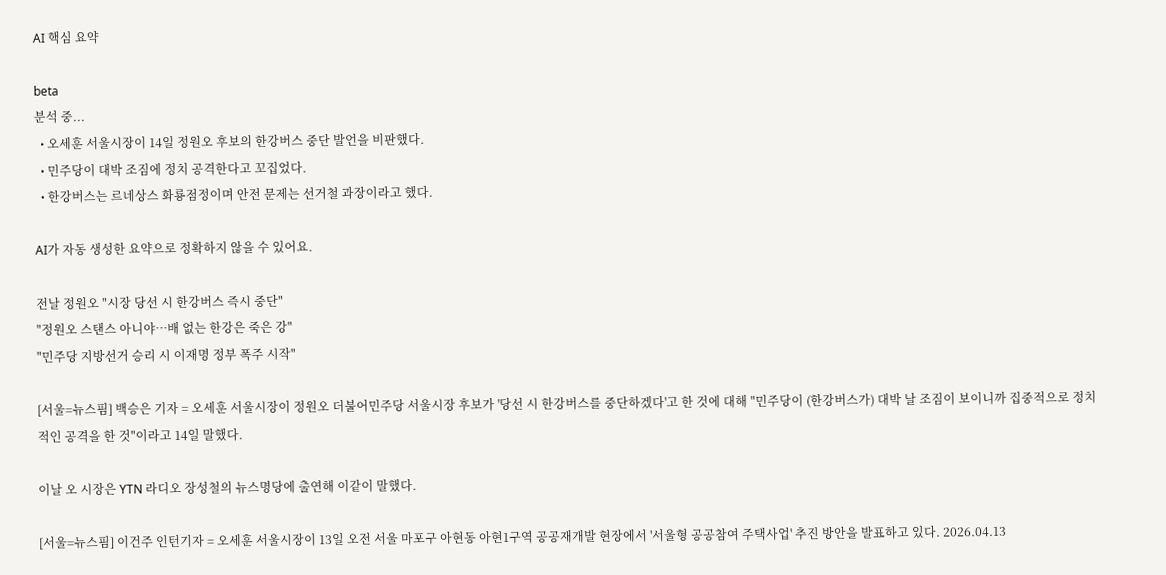AI 핵심 요약

beta
분석 중...
  • 오세훈 서울시장이 14일 정원오 후보의 한강버스 중단 발언을 비판했다.
  • 민주당이 대박 조짐에 정치 공격한다고 꼬집었다.
  • 한강버스는 르네상스 화룡점정이며 안전 문제는 선거철 과장이라고 했다.

AI가 자동 생성한 요약으로 정확하지 않을 수 있어요.

전날 정원오 "시장 당선 시 한강버스 즉시 중단"
"정원오 스탠스 아니야…배 없는 한강은 죽은 강"
"민주당 지방선거 승리 시 이재명 정부 폭주 시작"

[서울=뉴스핌] 백승은 기자 = 오세훈 서울시장이 정원오 더불어민주당 서울시장 후보가 '당선 시 한강버스를 중단하겠다'고 한 것에 대해 "민주당이 (한강버스가) 대박 날 조짐이 보이니까 집중적으로 정치적인 공격을 한 것"이라고 14일 말했다.

이날 오 시장은 YTN 라디오 장성철의 뉴스명당에 출연해 이같이 말했다.

[서울=뉴스핌] 이건주 인턴기자 = 오세훈 서울시장이 13일 오전 서울 마포구 아현동 아현1구역 공공재개발 현장에서 '서울형 공공참여 주택사업' 추진 방안을 발표하고 있다. 2026.04.13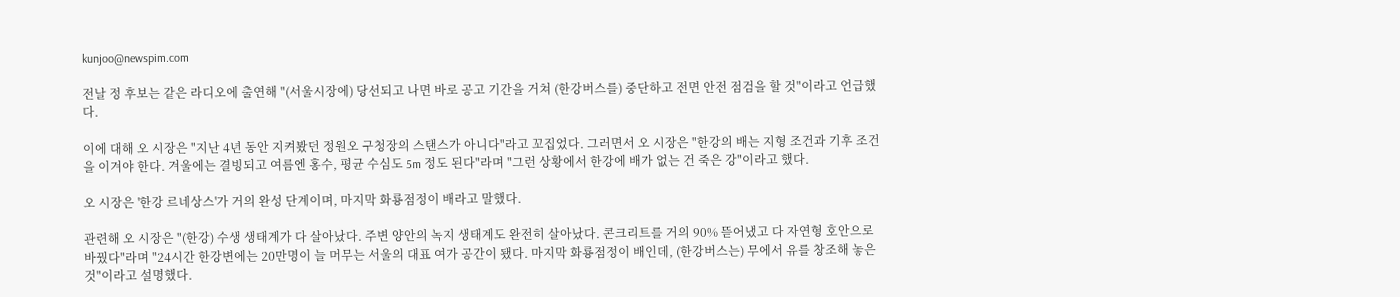kunjoo@newspim.com

전날 정 후보는 같은 라디오에 출연해 "(서울시장에) 당선되고 나면 바로 공고 기간을 거쳐 (한강버스를) 중단하고 전면 안전 점검을 할 것"이라고 언급했다.

이에 대해 오 시장은 "지난 4년 동안 지켜봤던 정원오 구청장의 스탠스가 아니다"라고 꼬집었다. 그러면서 오 시장은 "한강의 배는 지형 조건과 기후 조건을 이겨야 한다. 겨울에는 결빙되고 여름엔 홍수, 평균 수심도 5m 정도 된다"라며 "그런 상황에서 한강에 배가 없는 건 죽은 강"이라고 했다.

오 시장은 '한강 르네상스'가 거의 완성 단계이며, 마지막 화룡점정이 배라고 말했다.

관련해 오 시장은 "(한강) 수생 생태계가 다 살아났다. 주변 양안의 녹지 생태계도 완전히 살아났다. 콘크리트를 거의 90% 뜯어냈고 다 자연형 호안으로 바꿨다"라며 "24시간 한강변에는 20만명이 늘 머무는 서울의 대표 여가 공간이 됐다. 마지막 화룡점정이 배인데, (한강버스는) 무에서 유를 창조해 놓은 것"이라고 설명했다.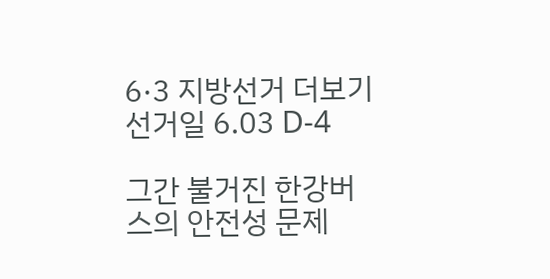6·3 지방선거 더보기
선거일 6.03 D-4

그간 불거진 한강버스의 안전성 문제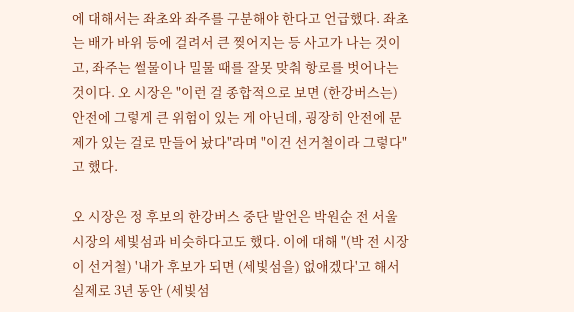에 대해서는 좌초와 좌주를 구분해야 한다고 언급했다. 좌초는 배가 바위 등에 걸려서 큰 찢어지는 등 사고가 나는 것이고, 좌주는 썰물이나 밀물 때를 잘못 맞춰 항로를 벗어나는 것이다. 오 시장은 "이런 걸 종합적으로 보면 (한강버스는) 안전에 그렇게 큰 위험이 있는 게 아닌데, 굉장히 안전에 문제가 있는 걸로 만들어 놨다"라며 "이건 선거철이라 그렇다"고 했다.

오 시장은 정 후보의 한강버스 중단 발언은 박원순 전 서울시장의 세빛섬과 비슷하다고도 했다. 이에 대해 "(박 전 시장이 선거철) '내가 후보가 되면 (세빛섬을) 없애겠다'고 해서 실제로 3년 동안 (세빛섬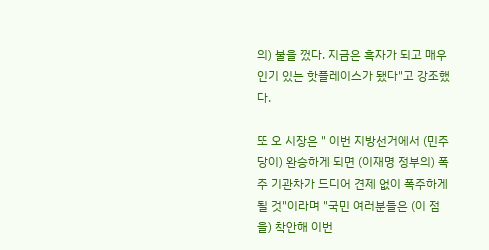의) 불을 껐다. 지금은 흑자가 되고 매우 인기 있는 핫플레이스가 됐다"고 강조했다.

또 오 시장은 " 이번 지방선거에서 (민주당이) 완승하게 되면 (이재명 정부의) 폭주 기관차가 드디어 견제 없이 폭주하게 될 것"이라며 "국민 여러분들은 (이 점을) 착안해 이번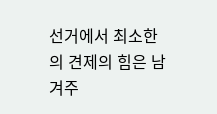선거에서 최소한의 견제의 힘은 남겨주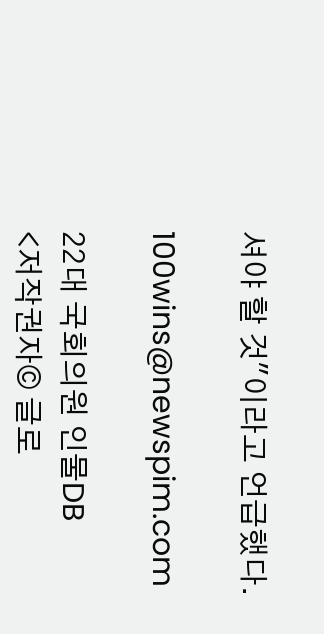셔야 할 것"이라고 언급했다.

100wins@newspim.com

22대 국회의원 인물DB
<저작권자© 글로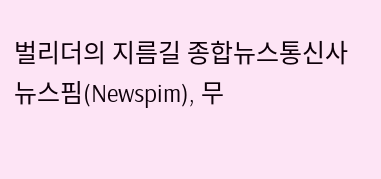벌리더의 지름길 종합뉴스통신사 뉴스핌(Newspim), 무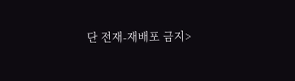단 전재-재배포 금지>